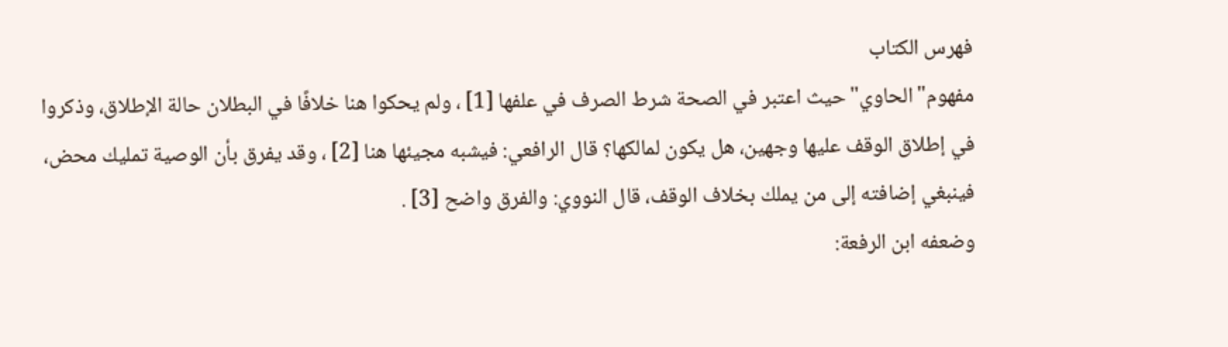فهرس الكتاب
مفهوم"الحاوي"حيث اعتبر في الصحة شرط الصرف في علفها [1] ، ولم يحكوا هنا خلافًا في البطلان حالة الإطلاق، وذكروا في إطلاق الوقف عليها وجهين، هل يكون لمالكها؟ قال الرافعي: فيشبه مجيئها هنا [2] ، وقد يفرق بأن الوصية تمليك محض، فينبغي إضافته إلى من يملك بخلاف الوقف، قال النووي: والفرق واضح [3] .
وضعفه ابن الرفعة: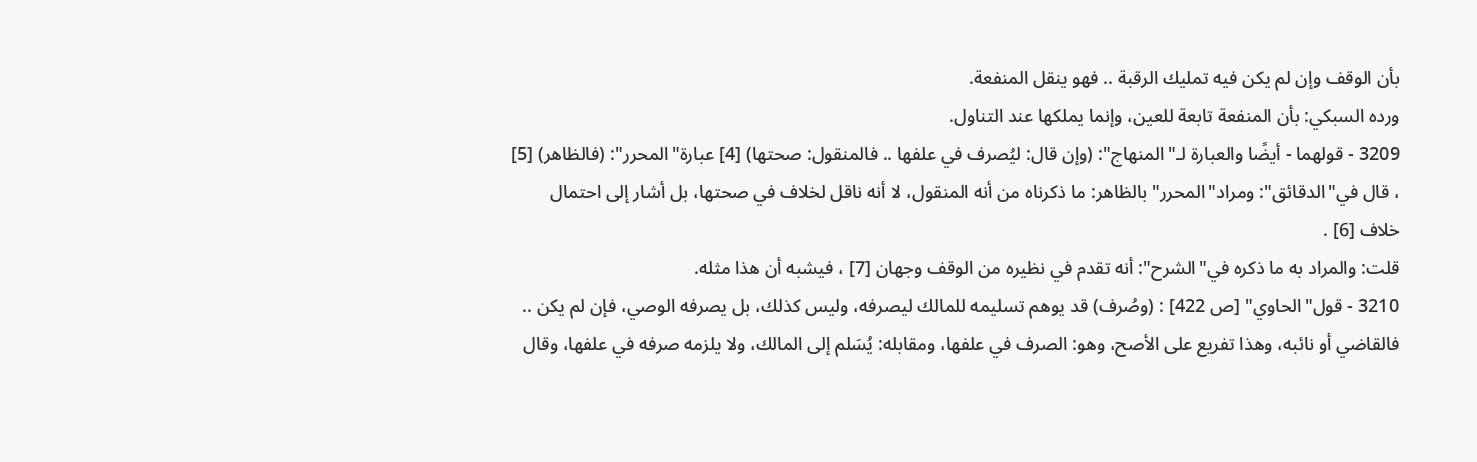بأن الوقف وإن لم يكن فيه تمليك الرقبة .. فهو ينقل المنفعة.
ورده السبكي: بأن المنفعة تابعة للعين، وإنما يملكها عند التناول.
3209 - قولهما - أيضًا والعبارة لـ"المنهاج": (وإن قال: ليُصرف في علفها .. فالمنقول: صحتها) [4] عبارة"المحرر": (فالظاهر) [5] ، قال في"الدقائق": ومراد"المحرر"بالظاهر: ما ذكرناه من أنه المنقول، لا أنه ناقل لخلاف في صحتها، بل أشار إلى احتمال خلاف [6] .
قلت: والمراد به ما ذكره في"الشرح": أنه تقدم في نظيره من الوقف وجهان [7] ، فيشبه أن هذا مثله.
3210 - قول"الحاوي" [ص 422] : (وصُرف) قد يوهم تسليمه للمالك ليصرفه، وليس كذلك، بل يصرفه الوصي، فإن لم يكن .. فالقاضي أو نائبه، وهذا تفريع على الأصح، وهو: الصرف في علفها، ومقابله: يُسَلم إلى المالك، ولا يلزمه صرفه في علفها، وقال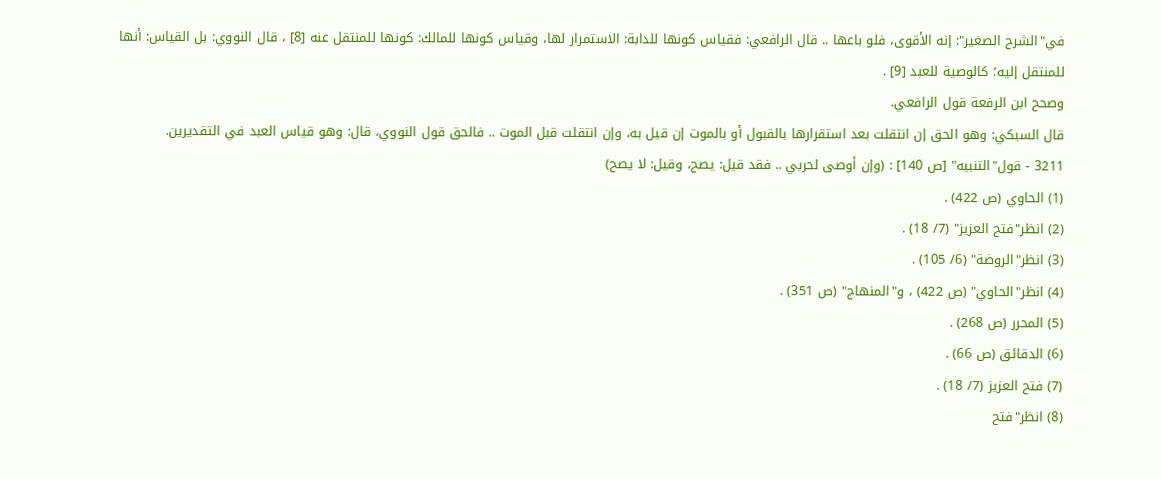في"الشرح الصغير": إنه الأقوى، فلو باعها .. قال الرافعي: فقياس كونها للدابة: الاستمرار لها، وقياس كونها للمالك: كونها للمنتقل عنه [8] ، قال النووي: بل القياس: أنها للمنتقل إليه؛ كالوصية للعبد [9] .
وصحح ابن الرفعة قول الرافعي.
قال السبكي: وهو الحق إن انتقلت بعد استقرارها بالقبول أو بالموت إن قيل به، وإن انتقلت قبل الموت .. فالحق قول النووي، قال: وهو قياس العبد في التقديرين.
3211 - قول"التنبيه" [ص 140] : (وإن أوصى لحربي .. فقد قيل: يصح، وقيل: لا يصح)
(1) الحاوي (ص 422) .
(2) انظر"فتح العزيز" (7/ 18) .
(3) انظر"الروضة" (6/ 105) .
(4) انظر"الحاوي" (ص 422) ، و"المنهاج" (ص 351) .
(5) المحرر (ص 268) .
(6) الدقائق (ص 66) .
(7) فتح العزيز (7/ 18) .
(8) انظر"فتح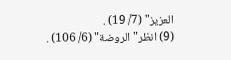العزيز" (7/ 19) .
(9) انظر"الروضة" (6/ 106) .